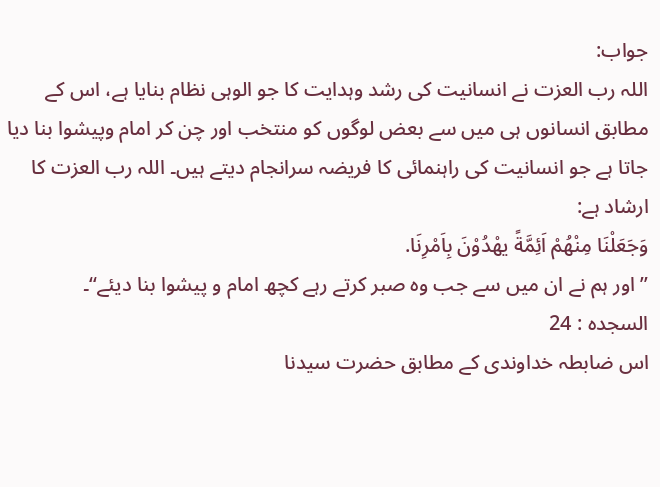جواب:
اللہ رب العزت نے انسانیت کی رشد وہدایت کا جو الوہی نظام بنایا ہے، اس کے مطابق انسانوں ہی میں سے بعض لوگوں کو منتخب اور چن کر امام وپیشوا بنا دیا جاتا ہے جو انسانیت کی راہنمائی کا فریضہ سرانجام دیتے ہیں۔ اللہ رب العزت کا ارشاد ہے:
وَجَعَلْنَا مِنْهُمْ اَئِمَّةً یهْدُوْنَ بِاَمْرِنَا.
’’اور ہم نے ان میں سے جب وہ صبر کرتے رہے کچھ امام و پیشوا بنا دیئے‘‘۔
السجده : 24
اس ضابطہ خداوندی کے مطابق حضرت سیدنا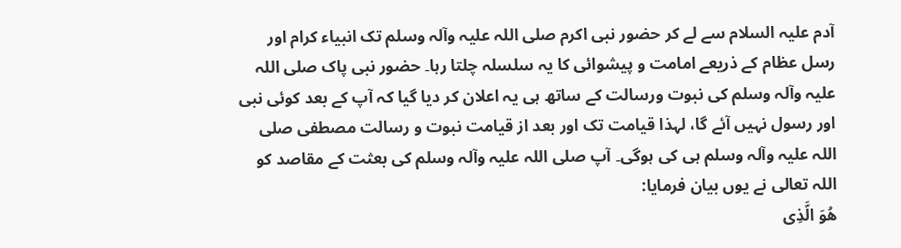آدم علیہ السلام سے لے کر حضور نبی اکرم صلی اللہ علیہ وآلہ وسلم تک انبیاء کرام اور رسل عظام کے ذریعے امامت و پیشوائی کا یہ سلسلہ چلتا رہا۔ حضور نبی پاک صلی اللہ علیہ وآلہ وسلم کی نبوت ورسالت کے ساتھ ہی یہ اعلان کر دیا گیا کہ آپ کے بعد کوئی نبی اور رسول نہیں آئے گا، لہذا قیامت تک اور بعد از قیامت نبوت و رسالت مصطفی صلی اللہ علیہ وآلہ وسلم ہی کی ہوگی۔ آپ صلی اللہ علیہ وآلہ وسلم کی بعثت کے مقاصد کو اللہ تعالی نے یوں بیان فرمایا:
هُوَ الَّذِی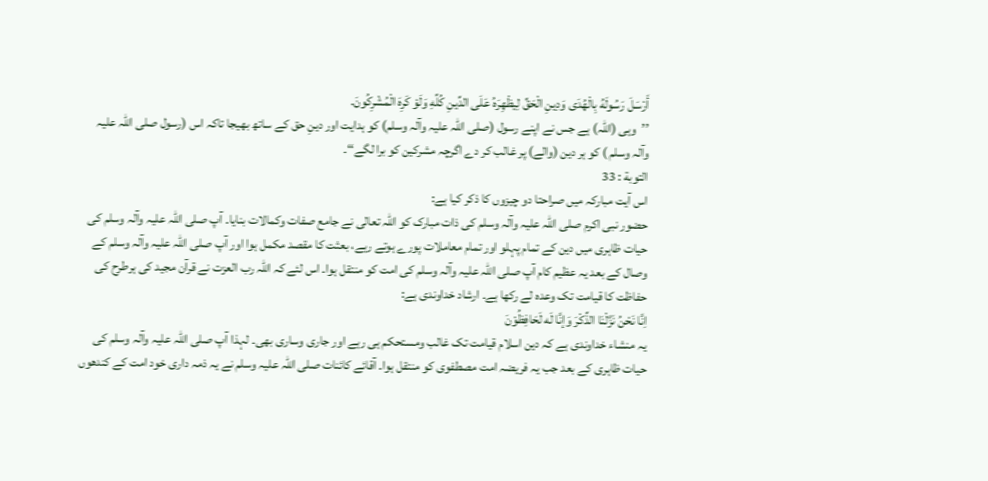أَرْسَلَ رَسُولَهُ بِالْهُدَى وَدِینِ الْحَقِّ لِیظْهِرَهُ عَلَى الدِّینِ كُلِّهِ وَلَوْ كَرِهَ الْمُشْرِكُونَ.
’’وہی (اللہ) ہے جس نے اپنے رسول (صلی اللہ علیہ وآلہ وسلم) کو ہدایت اور دینِ حق کے ساتھ بھیجا تاکہ اس (رسول صلی اللہ علیہ وآلہ وسلم ) کو ہر دین (والے) پر غالب کر دے اگرچہ مشرکین کو برا لگے‘‘۔
التوبة : 33
اس آیت مبارکہ میں صراحتا دو چیزوں کا ذکر کیا ہے:
حضور نبی اکرم صلی اللہ علیہ وآلہ وسلم کی ذات مبارک کو اللہ تعالی نے جامع صفات وکمالات بنایا۔ آپ صلی اللہ علیہ وآلہ وسلم کی حیات ظاہری میں دین کے تمام پہلو اور تمام معاملات پورے ہوتے رہے، بعثت کا مقصد مکمل ہوا اور آپ صلی اللہ علیہ وآلہ وسلم کے وصال کے بعد یہ عظیم کام آپ صلی اللہ علیہ وآلہ وسلم کی امت کو منتقل ہوا۔ اس لئے کہ اللہ رب العزت نے قرآن مجید کی ہرطرح کی حفاظت کا قیامت تک وعدہ لے رکھا ہے۔ ارشاد خداوندی ہے:
اِنَّا نَحْنُ نَزَّلْنَا الذِّکْرَ وَإنَّا لَه لَحَافِظُوْنَ
یہ منشاء خداوندی ہے کہ دین اسلام قیامت تک غالب ومستحکم ہی رہے اور جاری وساری بھی۔ لہذا آپ صلی اللہ علیہ وآلہ وسلم کی حیات ظاہری کے بعد جب یہ فریضہ امت مصطفوی کو منتقل ہوا۔ آقائے کائنات صلی اللہ علیہ وسلم نے یہ ذمہ داری خود امت کے کندھوں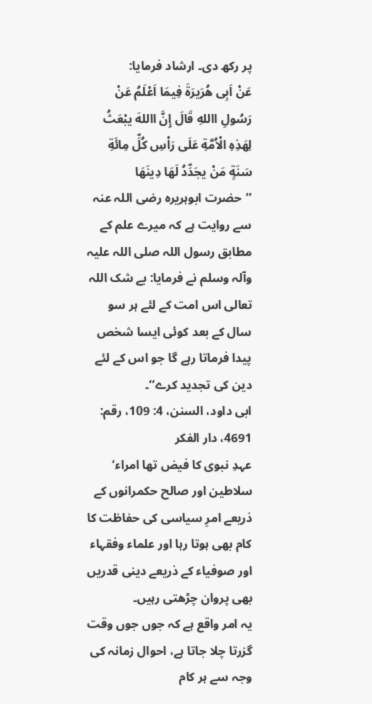پر رکھ دی۔ ارشاد فرمایا:
عَنْ اَبِی هُرَیرَةَ فِیمَا اَعْلَمُ عَنْ رَسُولِ االلهِ قَالَ إِنَّ االلهَ یبْعَثُ لِهَذِهِ الْاُمَّةِ عَلَی رَاْسِ کُلِّ مِائَةِ سَنَةٍ مَنْ یجَدِّدُ لَهَا دِینَهَا
’’حضرت ابوہریرہ رضی اللہ عنہ سے روایت ہے کہ میرے علم کے مطابق رسول اللہ صلی اللہ علیہ وآلہ وسلم نے فرمایا: بے شک اللہ تعالی اس امت کے لئے ہر سو سال کے بعد کوئی ایسا شخص پیدا فرماتا رہے گا جو اس کے لئے دین کی تجدید کرے‘‘۔
ابی داود، السنن، 4: 109، رقم: 4691، دار الفکر
عہدِ نبوی کا فیض تھا امراء‘ سلاطین اور صالح حکمرانوں کے ذریعے امرِ سیاسی کی حفاظت کا کام بھی ہوتا رہا اور علماء وفقہاء اور صوفیاء کے ذریعے دینی قدریں بھی پروان چڑھتی رہیں۔
یہ امر واقع ہے کہ جوں جوں وقت گزرتا چلا جاتا ہے، احوال زمانہ کی وجہ سے ہر کام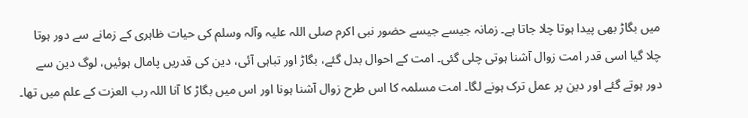میں بگاڑ بھی پیدا ہوتا چلا جاتا ہے۔ زمانہ جیسے جیسے حضور نبی اکرم صلی اللہ علیہ وآلہ وسلم کی حیات ظاہری کے زمانے سے دور ہوتا چلا گیا اسی قدر امت زوال آشنا ہوتی چلی گئی۔ امت کے احوال بدل گئے، بگاڑ اور تباہی آئی، دین کی قدریں پامال ہوئیں، لوگ دین سے دور ہوتے گئے اور دین پر عمل ترک ہونے لگا۔ امت مسلمہ کا اس طرح زوال آشنا ہونا اور اس میں بگاڑ کا آنا اللہ رب العزت کے علم میں تھا۔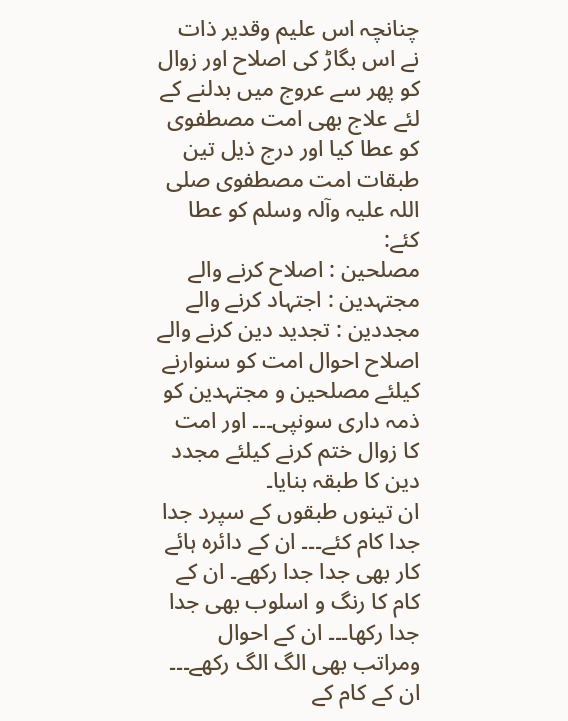چنانچہ اس علیم وقدیر ذات نے اس بگاڑ کی اصلاح اور زوال کو پھر سے عروج میں بدلنے کے لئے علاج بھی امت مصطفوی کو عطا کیا اور درج ذیل تین طبقات امت مصطفوی صلی اللہ علیہ وآلہ وسلم کو عطا کئے:
مصلحین : اصلاح کرنے والے
مجتہدین : اجتہاد کرنے والے
مجددین : تجدید دین کرنے والے
اصلاح احوال امت کو سنوارنے کیلئے مصلحین و مجتہدین کو ذمہ داری سونپی۔۔۔ اور امت کا زوال ختم کرنے کیلئے مجدد دین کا طبقہ بنایا۔
ان تینوں طبقوں کے سپرد جدا جدا کام کئے۔۔۔ ان کے دائرہ ہائے کار بھی جدا جدا رکھے۔ ان کے کام کا رنگ و اسلوب بھی جدا جدا رکھا۔۔۔ ان کے احوال ومراتب بھی الگ الگ رکھے۔۔۔ ان کے کام کے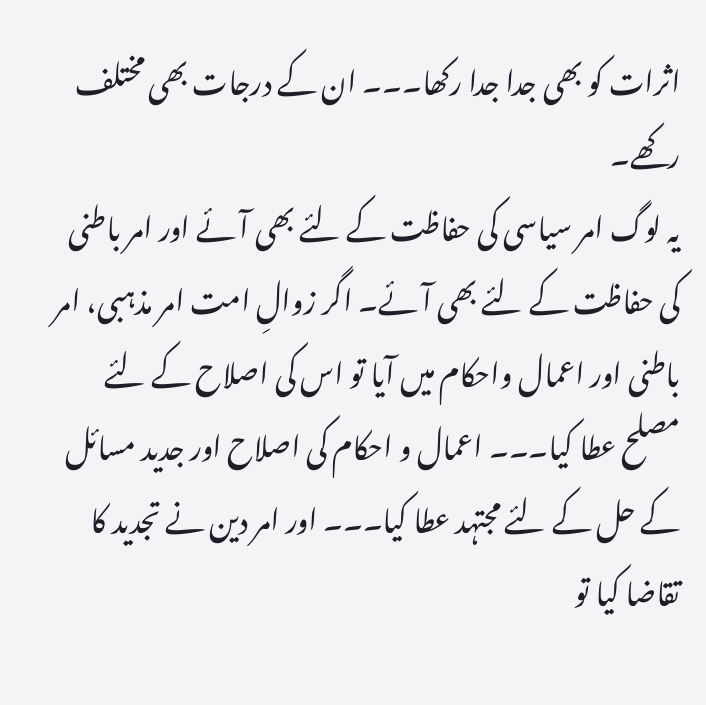اثرات کو بھی جدا جدا رکھا۔۔۔ ان کے درجات بھی مختلف رکھے۔
یہ لوگ امر سیاسی کی حفاظت کے لئے بھی آئے اور امر باطنی کی حفاظت کے لئے بھی آئے۔ اگر زوالِ امت امر مذہبی، امر باطنی اور اعمال واحکام میں آیا تو اس کی اصلاح کے لئے مصلح عطا کیا۔۔۔ اعمال و احکام کی اصلاح اور جدید مسائل کے حل کے لئے مجتہد عطا کیا۔۔۔ اور امر دین نے تجدید کا تقاضا کیا تو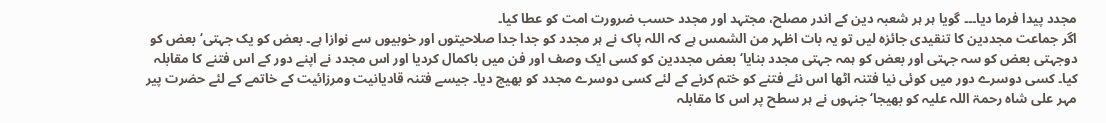مجدد پیدا فرما دیا۔۔۔ گویا ہر ہر شعبہ دین کے اندر مصلح، مجتہد اور مجدد حسب ضرورت امت کو عطا کیا۔
اگر جماعت مجددین کا تنقیدی جائزہ لیں تو یہ بات اظہر من الشمس ہے کہ اللہ پاک نے ہر مجدد کو جدا جدا صلاحیتوں اور خوبیوں سے نوازا ہے۔ بعض کو یک جہتی‘ بعض کو دوجہتی بعض کو سہ جہتی اور بعض کو ہمہ جہتی مجدد بنایا‘ بعض مجددین کو کسی ایک وصف اور فن میں باکمال کردیا اور اس مجدد نے اپنے دور کے اس فتنے کا مقابلہ کیا۔ کسی دوسرے دور میں کوئی نیا فتنہ اٹھا اس نئے فتنے کو ختم کرنے کے لئے کسی دوسرے مجدد کو بھیج دیا۔ جیسے فتنہ قادیانیت ومرزائیت کے خاتمے کے لئے حضرت پیر مہر علی شاہ رحمۃ اللہ علیہ کو بھیجا‘ جنہوں نے ہر سطح پر اس کا مقابلہ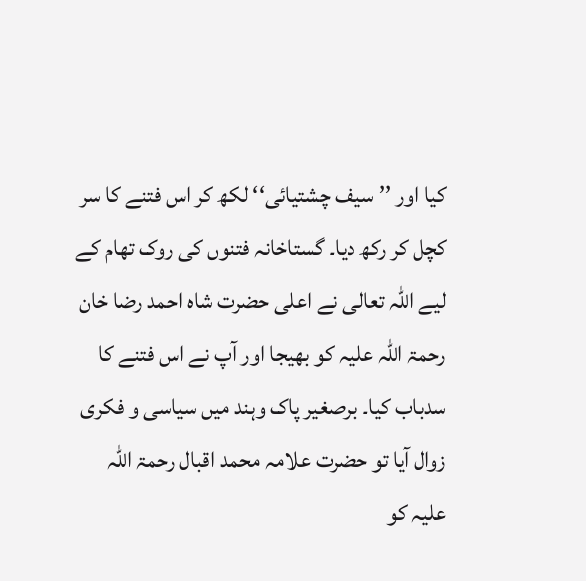کیا اور ’’سیف چشتیائی‘‘ لکھ کر اس فتنے کا سر کچل کر رکھ دیا۔ گستاخانہ فتنوں کی روک تھام کے لیے اللہ تعالی نے اعلی حضرت شاہ احمد رضا خان رحمۃ اللہ علیہ کو بھیجا اور آپ نے اس فتنے کا سدباب کیا۔ برصغیر پاک وہند میں سیاسی و فکری زوال آیا تو حضرت علامہ محمد اقبال رحمۃ اللہ علیہ کو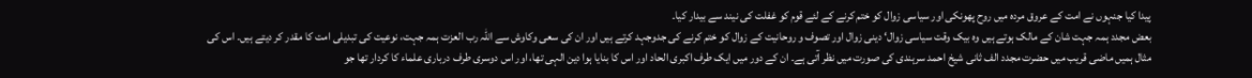پیدا کیا جنہوں نے امت کے عروق مردہ میں روح پھونکی اور سیاسی زوال کو ختم کرنے کے لئے قوم کو غفلت کی نیند سے بیدار کیا۔
بعض مجدد ہمہ جہت شان کے مالک ہوتے ہیں وہ بیک وقت سیاسی زوال‘ دینی زوال اور تصوف و روحانیت کے زوال کو ختم کرنے کی جدوجہد کرتے ہیں اور ان کی سعی وکاوش سے اللہ رب العزت ہمہ جہت، نوعیت کی تبدیلی امت کا مقدر کر دیتے ہیں۔ اس کی مثال ہمیں ماضی قریب میں حضرت مجدد الف ثانی شیخ احمد سرہندی کی صورت میں نظر آتی ہے۔ ان کے دور میں ایک طرف اکبری الحاد اور اس کا بنایا ہوا دین الہی تھا، اور اس دوسری طرف درباری علماء کا کردار تھا جو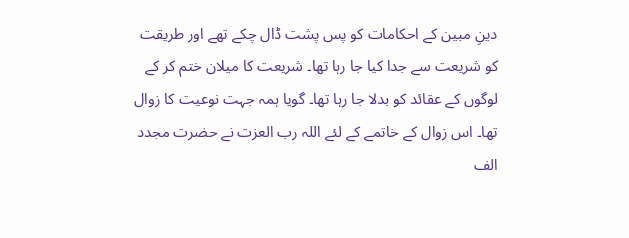دینِ مبین کے احکامات کو پس پشت ڈال چکے تھے اور طریقت کو شریعت سے جدا کیا جا رہا تھا۔ شریعت کا میلان ختم کر کے لوگوں کے عقائد کو بدلا جا رہا تھا۔ گویا ہمہ جہت نوعیت کا زوال تھا۔ اس زوال کے خاتمے کے لئے اللہ رب العزت نے حضرت مجدد الف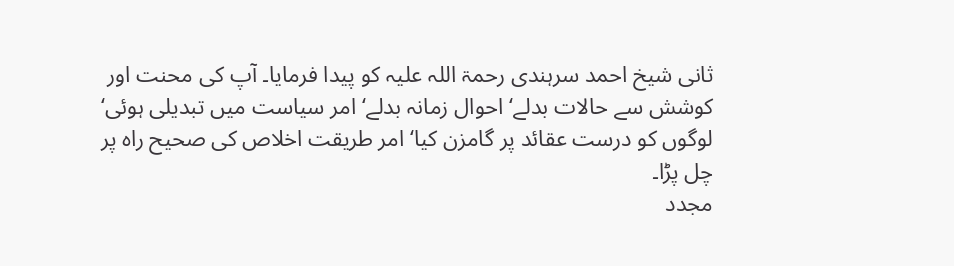ثانی شیخ احمد سرہندی رحمۃ اللہ علیہ کو پیدا فرمایا۔ آپ کی محنت اور کوشش سے حالات بدلے‘ احوال زمانہ بدلے‘ امر سیاست میں تبدیلی ہوئی‘ لوگوں کو درست عقائد پر گامزن کیا‘ امر طریقت اخلاص کی صحیح راہ پر چل پڑا۔
مجدد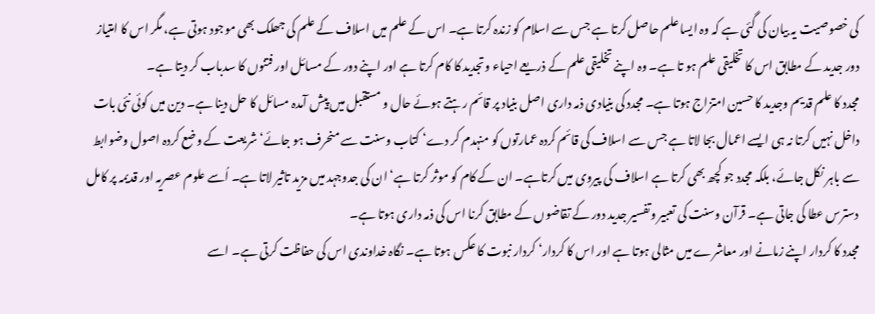کی خصوصیت یہ بیان کی گئی ہے کہ وہ ایسا علم حاصل کرتا ہے جس سے اسلام کو زندہ کرتا ہے۔ اس کے علم میں اسلاف کے علم کی جھلک بھی موجود ہوتی ہے، مگر اس کا امتیاز دور جدید کے مطابق اس کا تخلیقی علم ہو تا ہے۔ وہ اپنے تخلیقی علم کے ذریعے احیاء وتجدید کا کام کرتا ہے اور اپنے دور کے مسائل اور فتنوں کا سدباب کر دیتا ہے۔
مجدد کا علم قدیم وجدید کا حسین امتزاج ہوتا ہے۔ مجدد کی بنیادی ذمہ داری اصل بنیاد پر قائم رہتے ہوئے حال و مستقبل میں پیش آمدہ مسائل کا حل دینا ہے۔ دین میں کوئی نئی بات داخل نہیں کرتا نہ ہی ایسے اعمال بجا لاتا ہے جس سے اسلاف کی قائم کردہ عمارتوں کو منہدم کر دے‘ کتاب وسنت سے منحرف ہو جائے‘ شریعت کے وضع کردہ اصول وضوابط سے باہر نکل جائے، بلکہ مجدد جو کچھ بھی کرتا ہے اسلاف کی پیروی میں کرتاہے۔ ان کے کام کو موثر کرتا ہے‘ ان کی جدوجہد میں مزید تاثیر لاتا ہے۔ اُسے علوم عصریہ اور قدیمہ پر کامل دسترس عطا کی جاتی ہے۔ قرآن وسنت کی تعبیر وتفسیر جدید دور کے تقاضوں کے مطابق کرنا اس کی ذمہ داری ہوتا ہے۔
مجدد کا کردار اپنے زمانے اور معاشرے میں مثالی ہوتا ہے اور اس کا کردار‘ کردار نبوت کا عکس ہوتا ہے۔ نگاہ خداوندی اس کی حفاظت کرتی ہے۔ اسے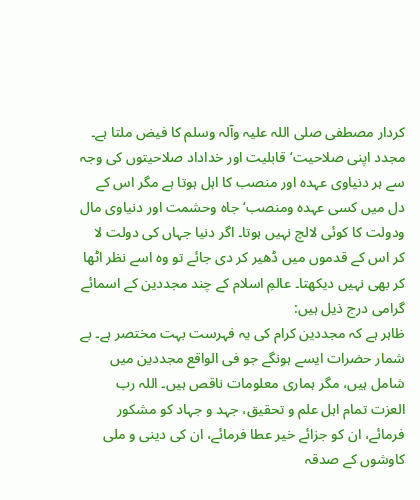کردار مصطفی صلی اللہ علیہ وآلہ وسلم کا فیض ملتا ہے۔ مجدد اپنی صلاحیت‘ قابلیت اور خداداد صلاحیتوں کی وجہ سے ہر دنیاوی عہدہ اور منصب کا اہل ہوتا ہے مگر اس کے دل میں کسی عہدہ ومنصب‘ جاہ وحشمت اور دنیاوی مال ودولت کا کوئی لالچ نہیں ہوتا۔ اگر دنیا جہاں کی دولت لا کر اس کے قدموں میں ڈھیر کر دی جائے تو وہ اسے نظر اٹھا کر بھی نہیں دیکھتا۔ عالمِ اسلام کے چند مجددین کے اسمائے گرامی درج ذیل ہیں:
ظاہر ہے کہ مجددین کرام کی یہ فہرست بہت مختصر ہے۔ بے شمار حضرات ایسے ہونگے جو فی الواقع مجددین میں شامل ہیں، مگر ہماری معلومات ناقص ہیں۔ اللہ رب العزت تمام اہل علم و تحقیق، جہد و جہاد کو مشکور فرمائے، ان کو جزائے خیر عطا فرمائے، ان کی دینی و ملی کاوشوں کے صدقہ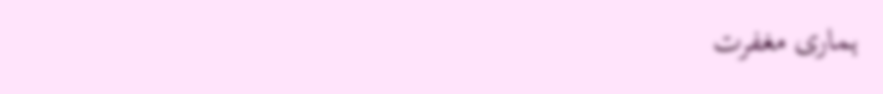ہماری مغفرت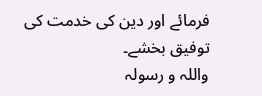فرمائے اور دین کی خدمت کی توفیق بخشے۔
واللہ و رسولہ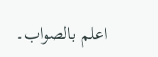اعلم بالصواب۔